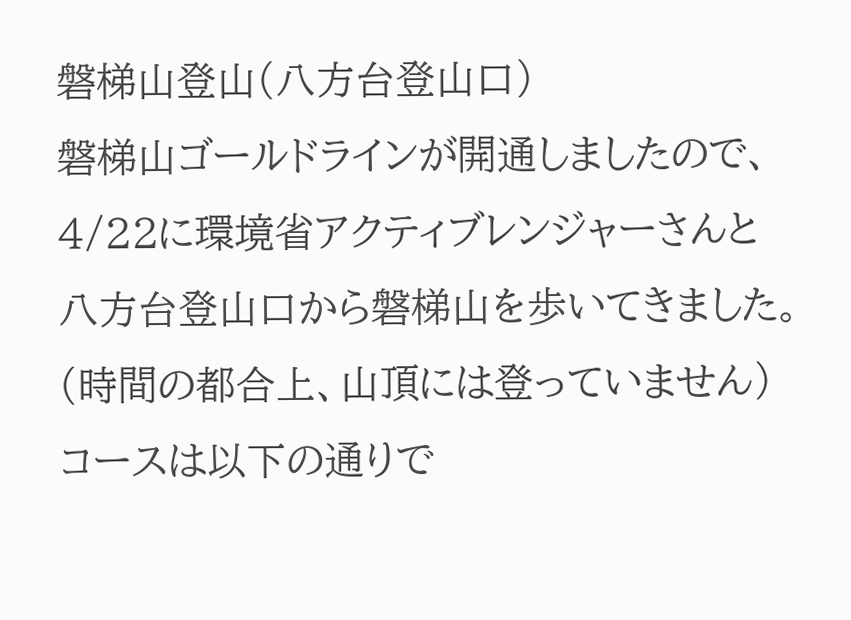磐梯山登山(八方台登山口)
磐梯山ゴールドラインが開通しましたので、4/22に環境省アクティブレンジャーさんと
八方台登山口から磐梯山を歩いてきました。
(時間の都合上、山頂には登っていません)
コースは以下の通りで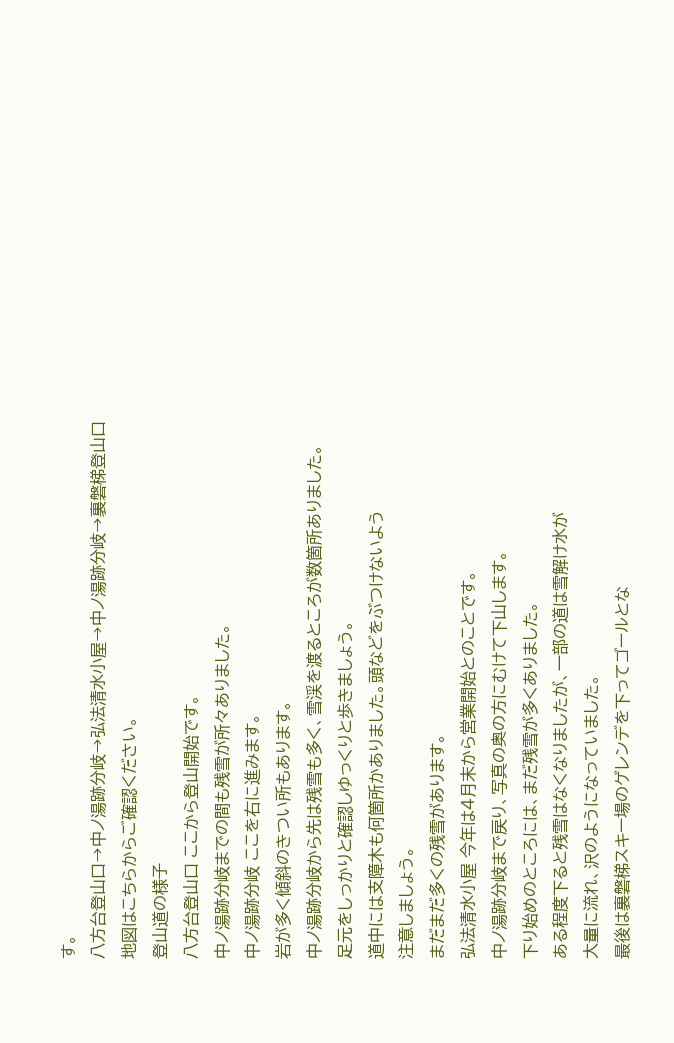す。
八方台登山口→中ノ湯跡分岐→弘法清水小屋→中ノ湯跡分岐→裏磐梯登山口
地図はこちらからご確認ください。
登山道の様子
八方台登山口 ここから登山開始です。
中ノ湯跡分岐までの間も残雪が所々ありました。
中ノ湯跡分岐 ここを右に進みます。
岩が多く傾斜のきつい所もあります。
中ノ湯跡分岐から先は残雪も多く、雪渓を渡るところが数箇所ありました。
足元をしっかりと確認しゆっくりと歩きましょう。
道中には支障木も何箇所かありました。頭などをぶつけないよう
注意しましょう。
まだまだ多くの残雪があります。
弘法清水小屋 今年は4月末から営業開始とのことです。
中ノ湯跡分岐まで戻り、写真の奥の方にむけて下山します。
下り始めのところには、まだ残雪が多くありました。
ある程度下ると残雪はなくなりましたが、一部の道は雪解け水が
大量に流れ、沢のようになっていました。
最後は裏磐梯スキー場のゲレンデを下ってゴールとな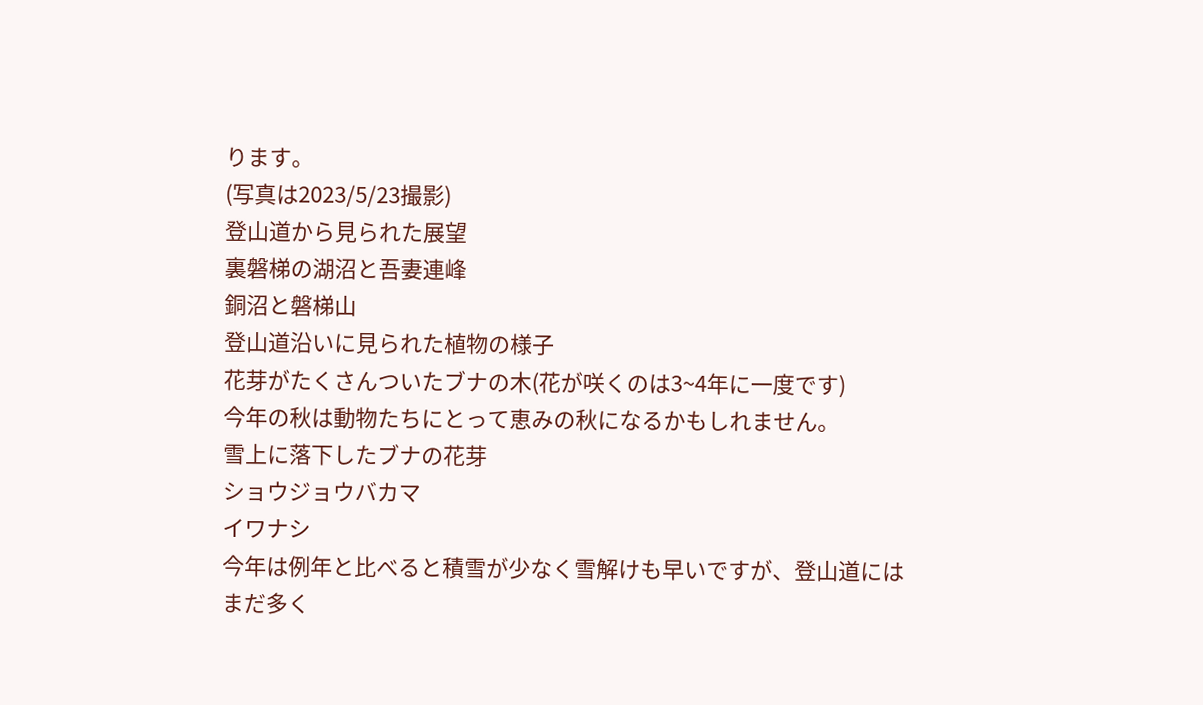ります。
(写真は2023/5/23撮影)
登山道から見られた展望
裏磐梯の湖沼と吾妻連峰
銅沼と磐梯山
登山道沿いに見られた植物の様子
花芽がたくさんついたブナの木(花が咲くのは3~4年に一度です)
今年の秋は動物たちにとって恵みの秋になるかもしれません。
雪上に落下したブナの花芽
ショウジョウバカマ
イワナシ
今年は例年と比べると積雪が少なく雪解けも早いですが、登山道には
まだ多く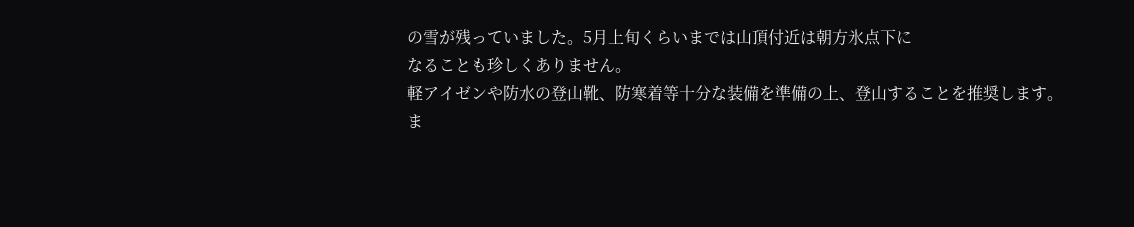の雪が残っていました。5月上旬くらいまでは山頂付近は朝方氷点下に
なることも珍しくありません。
軽アイゼンや防水の登山靴、防寒着等十分な装備を準備の上、登山することを推奨します。
ま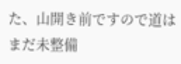た、山開き前ですので道はまだ未整備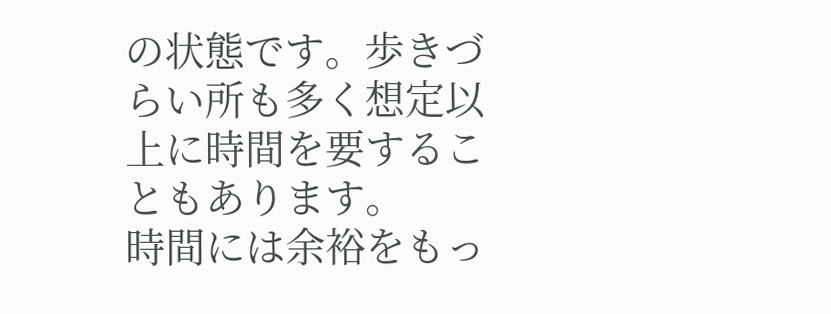の状態です。歩きづらい所も多く想定以上に時間を要することもあります。
時間には余裕をもっ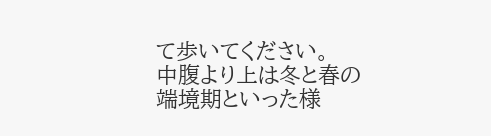て歩いてください。
中腹より上は冬と春の端境期といった様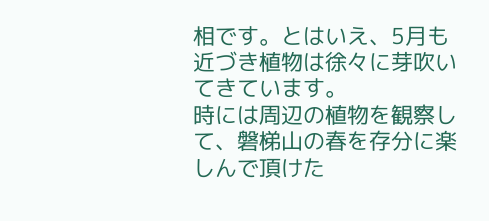相です。とはいえ、5月も近づき植物は徐々に芽吹いてきています。
時には周辺の植物を観察して、磐梯山の春を存分に楽しんで頂けた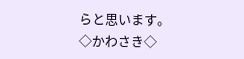らと思います。
◇かわさき◇